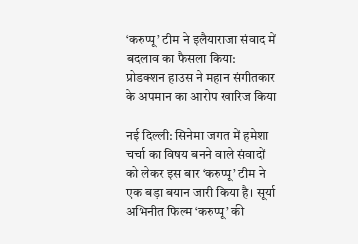‘करुप्पू’ टीम ने इलैयाराजा संवाद में बदलाव का फैसला किया: प्रोडक्शन हाउस ने महान संगीतकार के अपमान का आरोप खारिज किया

नई दिल्ली: सिनेमा जगत में हमेशा चर्चा का विषय बनने वाले संवादों को लेकर इस बार ‘करुप्पू’ टीम ने एक बड़ा बयान जारी किया है। सूर्या अभिनीत फिल्म ‘करुप्पू’ की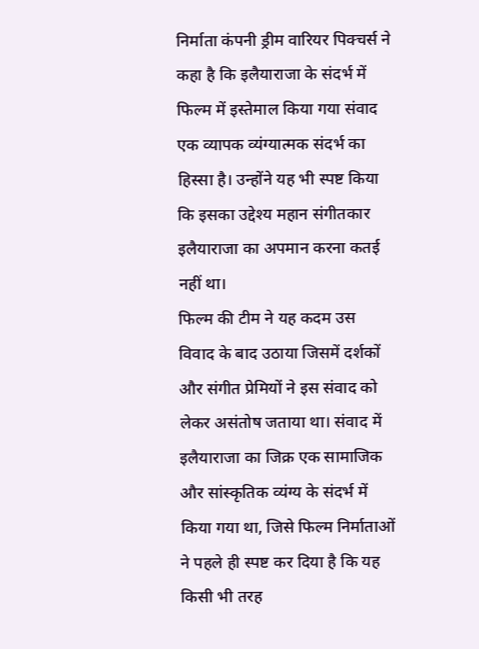निर्माता कंपनी ड्रीम वारियर पिक्चर्स ने कहा है कि इलैयाराजा के संदर्भ में फिल्म में इस्तेमाल किया गया संवाद एक व्यापक व्यंग्यात्मक संदर्भ का हिस्सा है। उन्होंने यह भी स्पष्ट किया कि इसका उद्देश्य महान संगीतकार इलैयाराजा का अपमान करना कतई नहीं था।
फिल्म की टीम ने यह कदम उस विवाद के बाद उठाया जिसमें दर्शकों और संगीत प्रेमियों ने इस संवाद को लेकर असंतोष जताया था। संवाद में इलैयाराजा का जिक्र एक सामाजिक और सांस्कृतिक व्यंग्य के संदर्भ में किया गया था, जिसे फिल्म निर्माताओं ने पहले ही स्पष्ट कर दिया है कि यह किसी भी तरह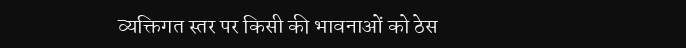व्यक्तिगत स्तर पर किसी की भावनाओं को ठेस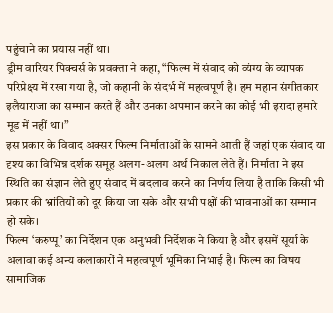पहुंचाने का प्रयास नहीं था।
ड्रीम वारियर पिक्चर्स के प्रवक्ता ने कहा, “फिल्म में संवाद को व्यंग्य के व्यापक परिप्रेक्ष्य में रखा गया है, जो कहानी के संदर्भ में महत्वपूर्ण है। हम महान संगीतकार इलैयाराजा का सम्मान करते हैं और उनका अपमान करने का कोई भी इरादा हमारे मूड में नहीं था।”
इस प्रकार के विवाद अक्सर फिल्म निर्माताओं के सामने आती हैं जहां एक संवाद या दृश्य का विभिन्न दर्शक समूह अलग-अलग अर्थ निकाल लेते हैं। निर्माता ने इस स्थिति का संज्ञान लेते हुए संवाद में बदलाव करने का निर्णय लिया है ताकि किसी भी प्रकार की भ्रांतियों को दूर किया जा सके और सभी पक्षों की भावनाओं का सम्मान हो सके।
फिल्म ‘करुप्पू’ का निर्देशन एक अनुभवी निर्देशक ने किया है और इसमें सूर्या के अलावा कई अन्य कलाकारों ने महत्वपूर्ण भूमिका निभाई है। फिल्म का विषय सामाजिक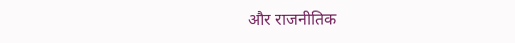और राजनीतिक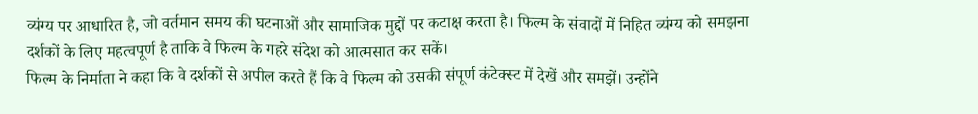व्यंग्य पर आधारित है, जो वर्तमान समय की घटनाओं और सामाजिक मुद्दों पर कटाक्ष करता है। फिल्म के संवादों में निहित व्यंग्य को समझना दर्शकों के लिए महत्वपूर्ण है ताकि वे फिल्म के गहरे संदेश को आत्मसात कर सकें।
फिल्म के निर्माता ने कहा कि वे दर्शकों से अपील करते हैं कि वे फिल्म को उसकी संपूर्ण कंटेक्स्ट में देखें और समझें। उन्होंने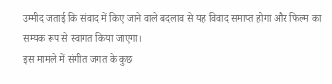उम्मीद जताई कि संवाद में किए जाने वाले बदलाव से यह विवाद समाप्त होगा और फिल्म का सम्यक रूप से स्वागत किया जाएगा।
इस मामले में संगीत जगत के कुछ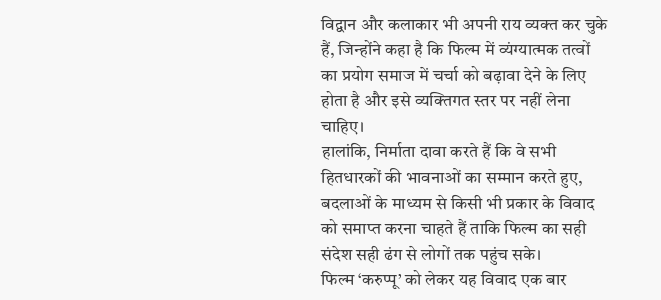विद्वान और कलाकार भी अपनी राय व्यक्त कर चुके हैं, जिन्होंने कहा है कि फिल्म में व्यंग्यात्मक तत्वों का प्रयोग समाज में चर्चा को बढ़ावा देने के लिए होता है और इसे व्यक्तिगत स्तर पर नहीं लेना चाहिए।
हालांकि, निर्माता दावा करते हैं कि वे सभी हितधारकों की भावनाओं का सम्मान करते हुए, बदलाओं के माध्यम से किसी भी प्रकार के विवाद को समाप्त करना चाहते हैं ताकि फिल्म का सही संदेश सही ढंग से लोगों तक पहुंच सके।
फिल्म ‘करुप्पू’ को लेकर यह विवाद एक बार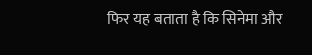फिर यह बताता है कि सिनेमा और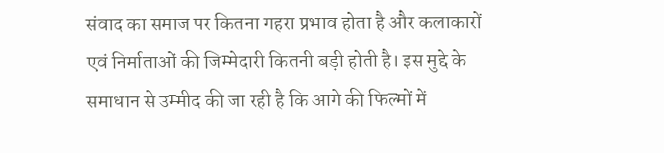संवाद का समाज पर कितना गहरा प्रभाव होता है और कलाकारों एवं निर्माताओं की जिम्मेदारी कितनी बड़ी होती है। इस मुद्दे के समाधान से उम्मीद की जा रही है कि आगे की फिल्मों में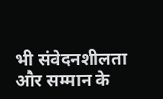भी संवेदनशीलता और सम्मान के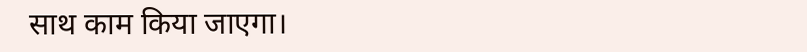साथ काम किया जाएगा।